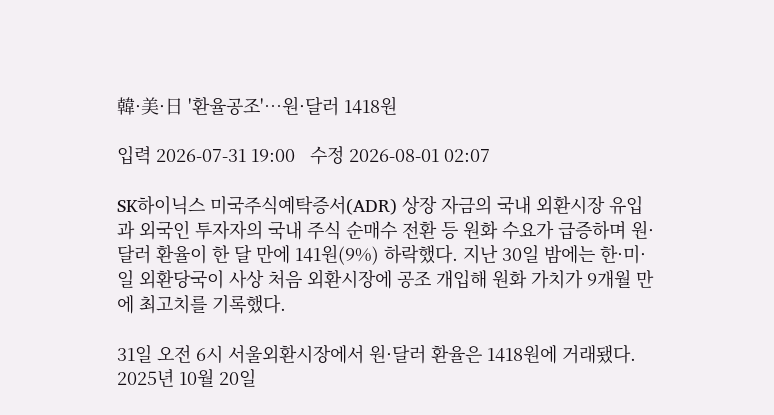韓·美·日 '환율공조'…원·달러 1418원

입력 2026-07-31 19:00   수정 2026-08-01 02:07

SK하이닉스 미국주식예탁증서(ADR) 상장 자금의 국내 외환시장 유입과 외국인 투자자의 국내 주식 순매수 전환 등 원화 수요가 급증하며 원·달러 환율이 한 달 만에 141원(9%) 하락했다. 지난 30일 밤에는 한·미·일 외환당국이 사상 처음 외환시장에 공조 개입해 원화 가치가 9개월 만에 최고치를 기록했다.

31일 오전 6시 서울외환시장에서 원·달러 환율은 1418원에 거래됐다. 2025년 10월 20일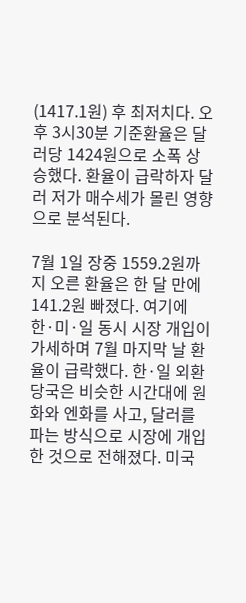(1417.1원) 후 최저치다. 오후 3시30분 기준환율은 달러당 1424원으로 소폭 상승했다. 환율이 급락하자 달러 저가 매수세가 몰린 영향으로 분석된다.

7월 1일 장중 1559.2원까지 오른 환율은 한 달 만에 141.2원 빠졌다. 여기에 한·미·일 동시 시장 개입이 가세하며 7월 마지막 날 환율이 급락했다. 한·일 외환당국은 비슷한 시간대에 원화와 엔화를 사고, 달러를 파는 방식으로 시장에 개입한 것으로 전해졌다. 미국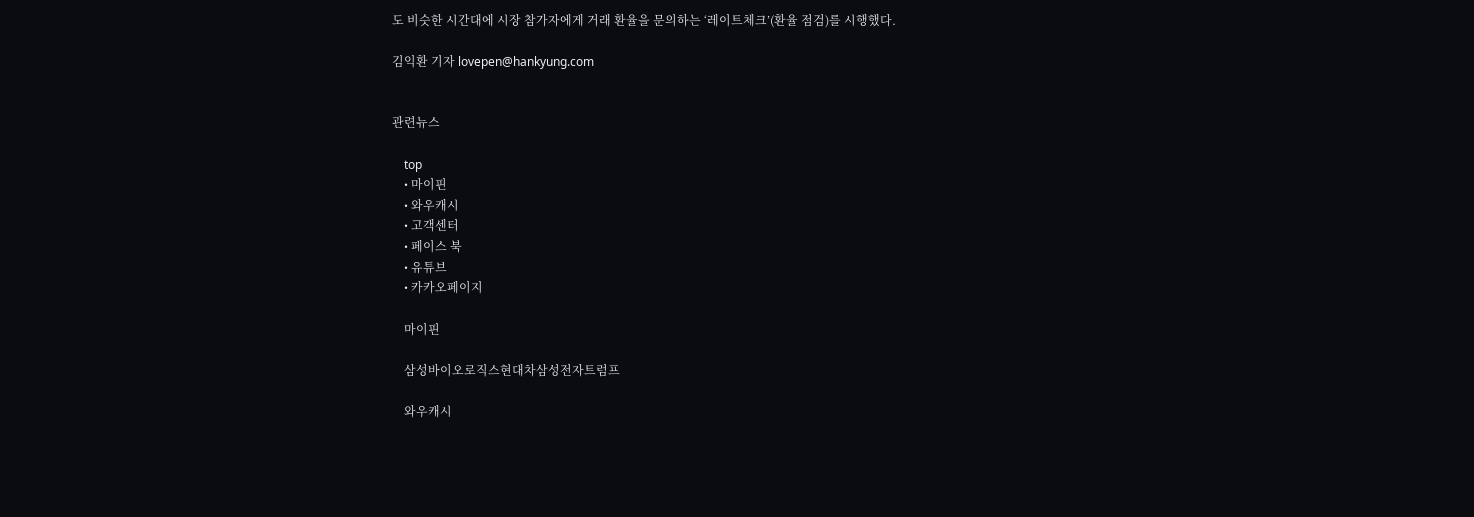도 비슷한 시간대에 시장 참가자에게 거래 환율을 문의하는 ‘레이트체크’(환율 점검)를 시행했다.

김익환 기자 lovepen@hankyung.com


관련뉴스

    top
    • 마이핀
    • 와우캐시
    • 고객센터
    • 페이스 북
    • 유튜브
    • 카카오페이지

    마이핀

    삼성바이오로직스현대차삼성전자트럼프

    와우캐시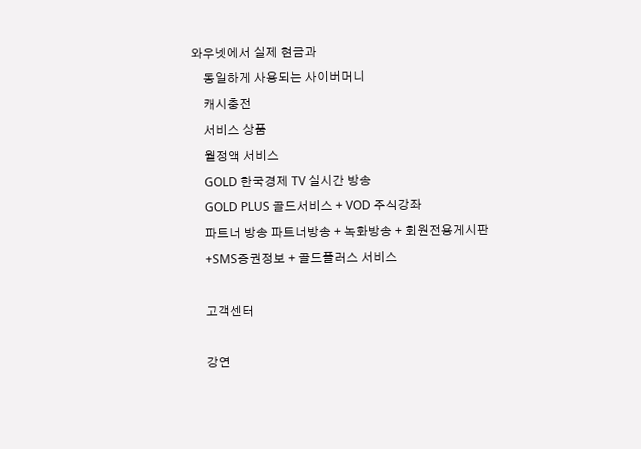와우넷에서 실제 현금과
    동일하게 사용되는 사이버머니
    캐시충전
    서비스 상품
    월정액 서비스
    GOLD 한국경제 TV 실시간 방송
    GOLD PLUS 골드서비스 + VOD 주식강좌
    파트너 방송 파트너방송 + 녹화방송 + 회원전용게시판
    +SMS증권정보 + 골드플러스 서비스

    고객센터

    강연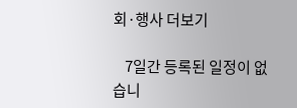회·행사 더보기

    7일간 등록된 일정이 없습니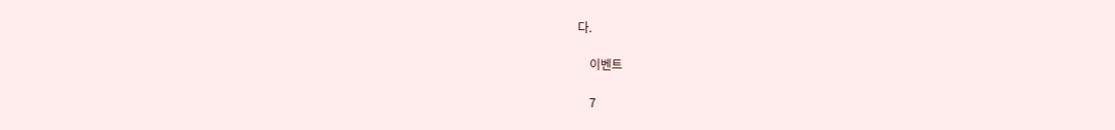다.

    이벤트

    7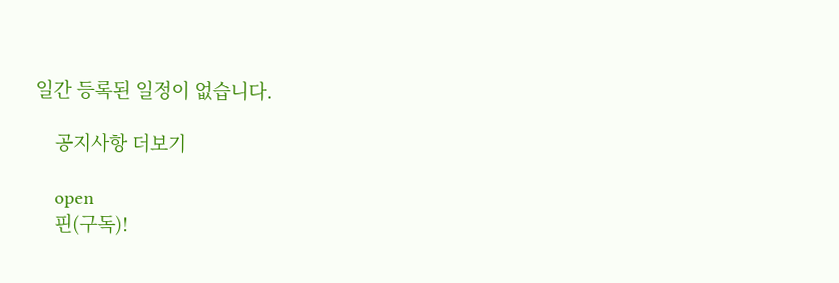일간 등록된 일정이 없습니다.

    공지사항 더보기

    open
    핀(구독)!